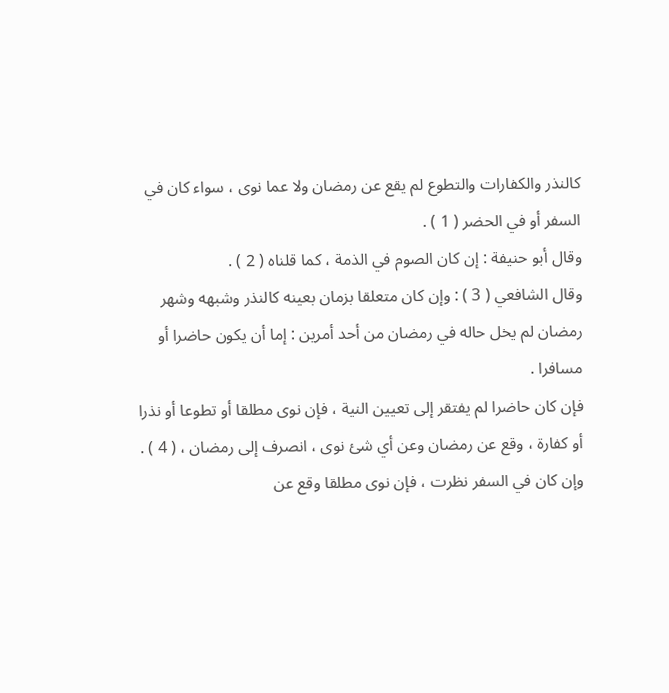كالنذر والكفارات والتطوع لم يقع عن رمضان ولا عما نوى ، سواء كان في
السفر أو في الحضر ( 1 ) .
وقال أبو حنيفة : إن كان الصوم في الذمة ، كما قلناه ( 2 ) .
وقال الشافعي ( 3 ) : وإن كان متعلقا بزمان بعينه كالنذر وشبهه وشهر
رمضان لم يخل حاله في رمضان من أحد أمرين : إما أن يكون حاضرا أو
مسافرا .
فإن كان حاضرا لم يفتقر إلى تعيين النية ، فإن نوى مطلقا أو تطوعا أو نذرا
أو كفارة ، وقع عن رمضان وعن أي شئ نوى ، انصرف إلى رمضان ، ( 4 ) .
وإن كان في السفر نظرت ، فإن نوى مطلقا وقع عن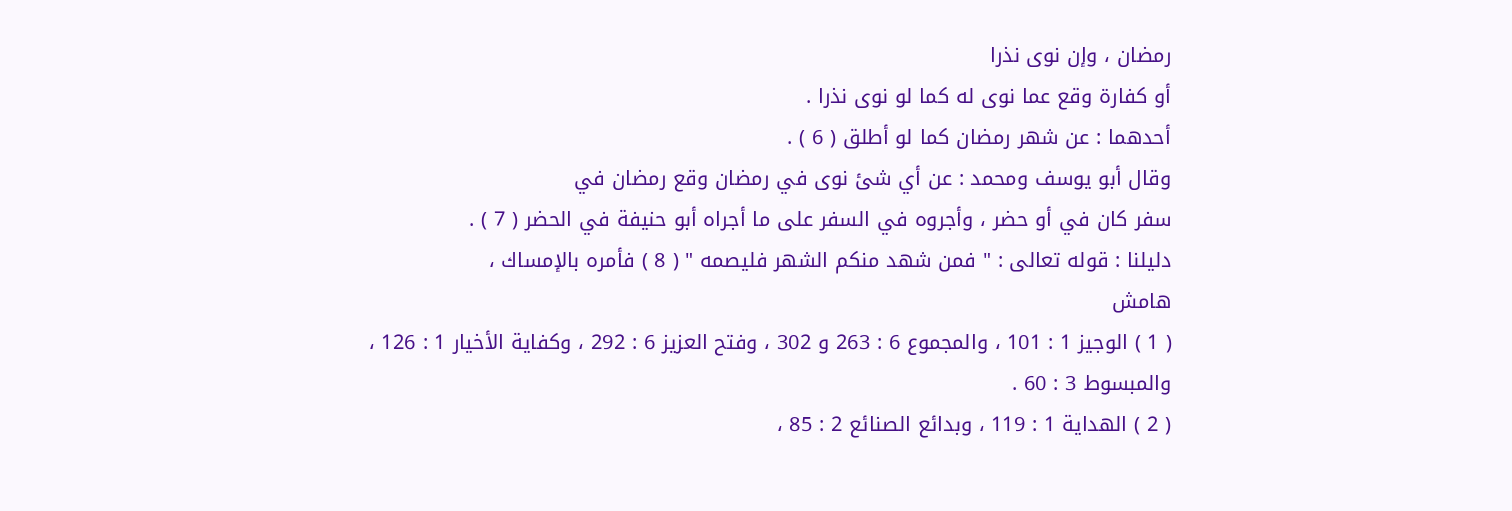رمضان ، وإن نوى نذرا
أو كفارة وقع عما نوى له كما لو نوى نذرا .
أحدهما : عن شهر رمضان كما لو أطلق ( 6 ) .
وقال أبو يوسف ومحمد : عن أي شئ نوى في رمضان وقع رمضان في
سفر كان في أو حضر ، وأجروه في السفر على ما أجراه أبو حنيفة في الحضر ( 7 ) .
دليلنا : قوله تعالى : " فمن شهد منكم الشهر فليصمه " ( 8 ) فأمره بالإمساك ،
هامش
( 1 ) الوجيز 1 : 101 ، والمجموع 6 : 263 و 302 ، وفتح العزيز 6 : 292 ، وكفاية الأخيار 1 : 126 ،
والمبسوط 3 : 60 .
( 2 ) الهداية 1 : 119 ، وبدائع الصنائع 2 : 85 ،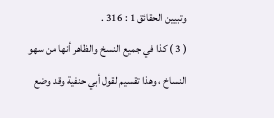وتبيين الحقائق 1 : 316 .
( 3 ) كذا في جميع النسخ والظاهر أنها من سهو النساخ ، وهذا تقسيم لقول أبي حنفية وقد وضع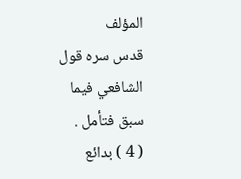المؤلف
قدس سره قول الشافعي فيما سبق فتأمل .
( 4 ) بدائع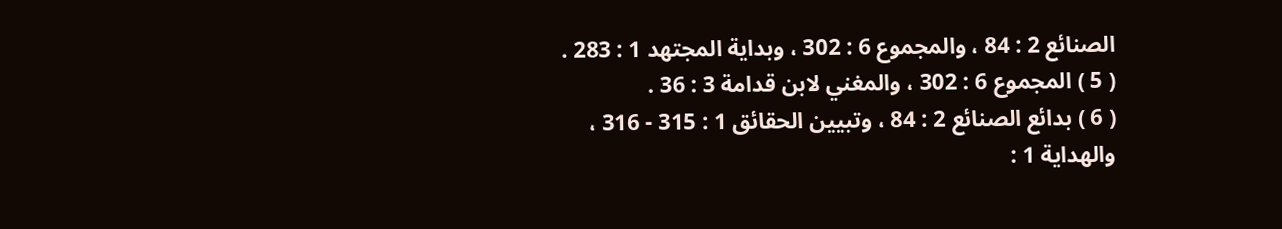الصنائع 2 : 84 ، والمجموع 6 : 302 ، وبداية المجتهد 1 : 283 .
( 5 ) المجموع 6 : 302 ، والمغني لابن قدامة 3 : 36 .
( 6 ) بدائع الصنائع 2 : 84 ، وتبيين الحقائق 1 : 315 - 316 ، والهداية 1 :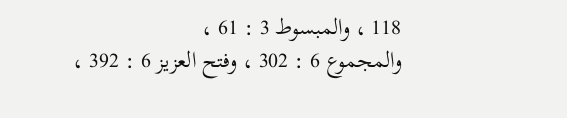118 ، والمبسوط 3 : 61 ،
والمجموع 6 : 302 ، وفتح العزيز 6 : 392 ،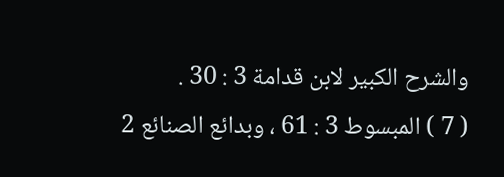والشرح الكبير لابن قدامة 3 : 30 .
( 7 ) المبسوط 3 : 61 ، وبدائع الصنائع 2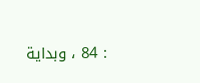: 84 ، وبداية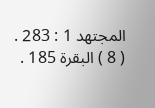المجتهد 1 : 283 .
( 8 ) البقرة 185 .